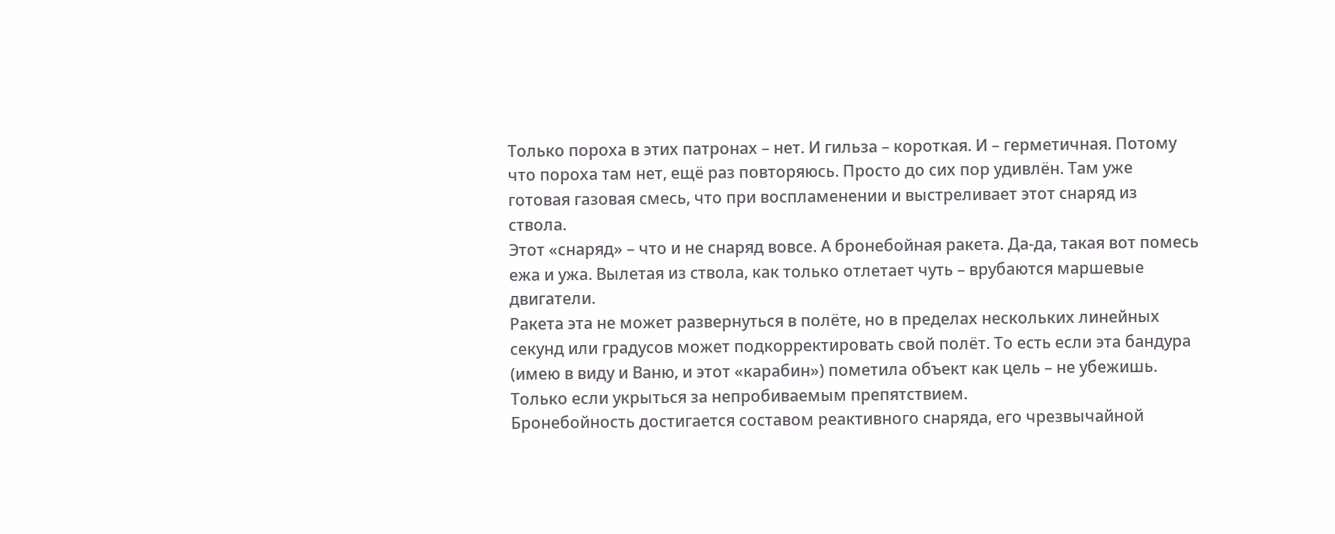Только пороха в этих патронах – нет. И гильза – короткая. И – герметичная. Потому что пороха там нет, ещё раз повторяюсь. Просто до сих пор удивлён. Там уже готовая газовая смесь, что при воспламенении и выстреливает этот снаряд из ствола.
Этот «снаряд» – что и не снаряд вовсе. А бронебойная ракета. Да-да, такая вот помесь ежа и ужа. Вылетая из ствола, как только отлетает чуть – врубаются маршевые двигатели.
Ракета эта не может развернуться в полёте, но в пределах нескольких линейных секунд или градусов может подкорректировать свой полёт. То есть если эта бандура (имею в виду и Ваню, и этот «карабин») пометила объект как цель – не убежишь. Только если укрыться за непробиваемым препятствием.
Бронебойность достигается составом реактивного снаряда, его чрезвычайной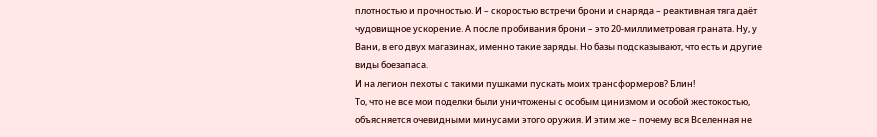плотностью и прочностью. И – скоростью встречи брони и снаряда – реактивная тяга даёт чудовищное ускорение. А после пробивания брони – это 20-миллиметровая граната. Ну, у Вани, в его двух магазинах, именно такие заряды. Но базы подсказывают, что есть и другие виды боезапаса.
И на легион пехоты с такими пушками пускать моих трансформеров? Блин!
То, что не все мои поделки были уничтожены с особым цинизмом и особой жестокостью, объясняется очевидными минусами этого оружия. И этим же – почему вся Вселенная не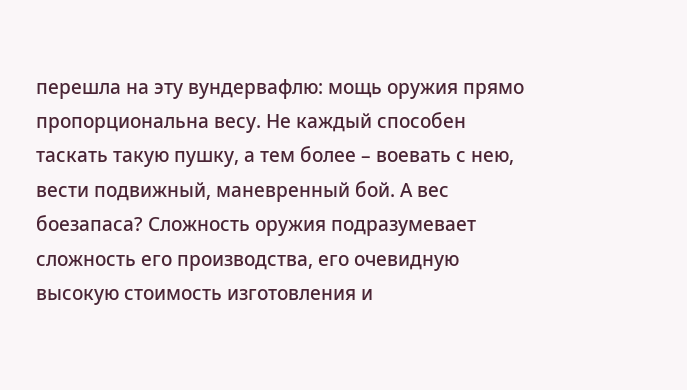перешла на эту вундервафлю: мощь оружия прямо пропорциональна весу. Не каждый способен таскать такую пушку, а тем более – воевать с нею, вести подвижный, маневренный бой. А вес боезапаса? Сложность оружия подразумевает сложность его производства, его очевидную высокую стоимость изготовления и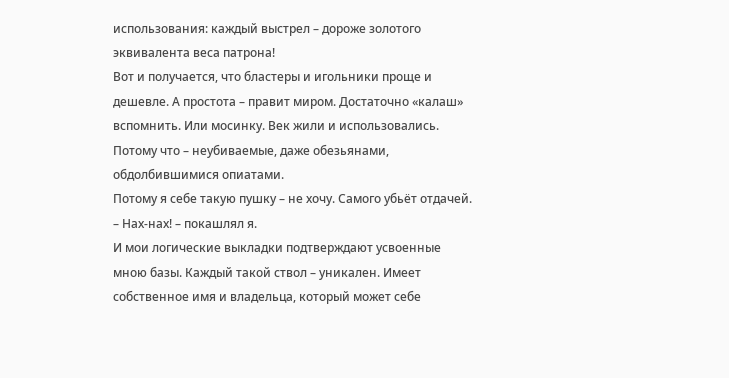использования: каждый выстрел – дороже золотого эквивалента веса патрона!
Вот и получается, что бластеры и игольники проще и дешевле. А простота – правит миром. Достаточно «калаш» вспомнить. Или мосинку. Век жили и использовались. Потому что – неубиваемые, даже обезьянами, обдолбившимися опиатами.
Потому я себе такую пушку – не хочу. Самого убьёт отдачей.
– Нах-нах! – покашлял я.
И мои логические выкладки подтверждают усвоенные мною базы. Каждый такой ствол – уникален. Имеет собственное имя и владельца, который может себе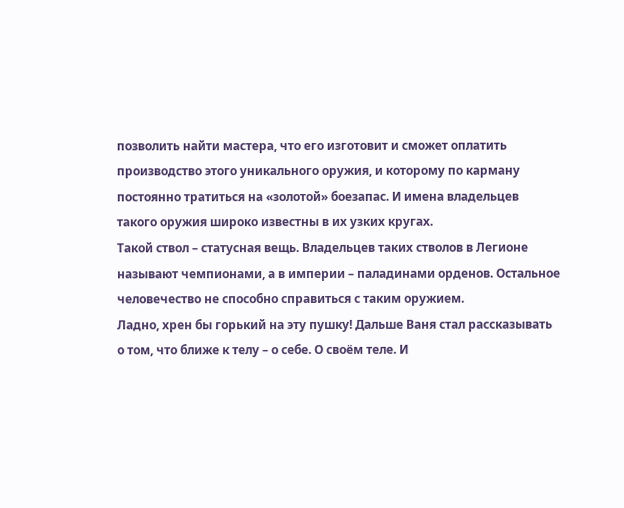позволить найти мастера, что его изготовит и сможет оплатить производство этого уникального оружия, и которому по карману постоянно тратиться на «золотой» боезапас. И имена владельцев такого оружия широко известны в их узких кругах.
Такой ствол – статусная вещь. Владельцев таких стволов в Легионе называют чемпионами, а в империи – паладинами орденов. Остальное человечество не способно справиться с таким оружием.
Ладно, хрен бы горький на эту пушку! Дальше Ваня стал рассказывать о том, что ближе к телу – о себе. О своём теле. И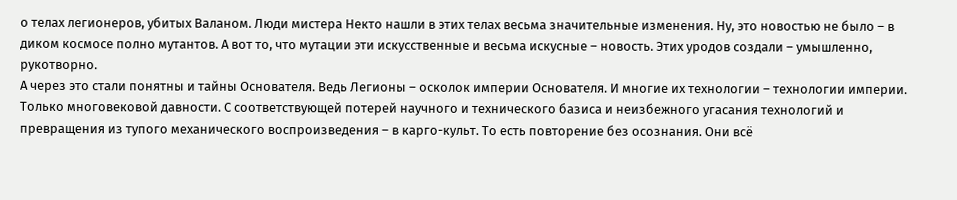о телах легионеров, убитых Валаном. Люди мистера Некто нашли в этих телах весьма значительные изменения. Ну, это новостью не было – в диком космосе полно мутантов. А вот то, что мутации эти искусственные и весьма искусные – новость. Этих уродов создали – умышленно, рукотворно.
А через это стали понятны и тайны Основателя. Ведь Легионы – осколок империи Основателя. И многие их технологии – технологии империи. Только многовековой давности. С соответствующей потерей научного и технического базиса и неизбежного угасания технологий и превращения из тупого механического воспроизведения – в карго-культ. То есть повторение без осознания. Они всё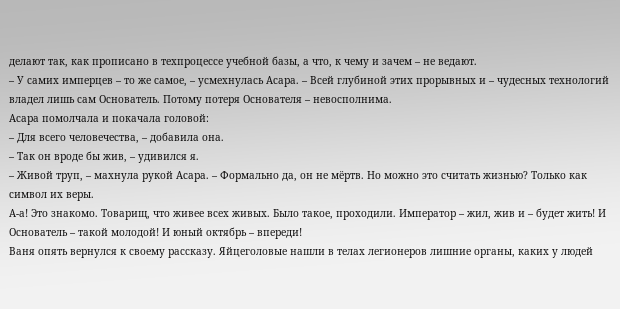делают так, как прописано в техпроцессе учебной базы, а что, к чему и зачем – не ведают.
– У самих имперцев – то же самое, – усмехнулась Асара. – Всей глубиной этих прорывных и – чудесных технологий владел лишь сам Основатель. Потому потеря Основателя – невосполнима.
Асара помолчала и покачала головой:
– Для всего человечества, – добавила она.
– Так он вроде бы жив, – удивился я.
– Живой труп, – махнула рукой Асара. – Формально да, он не мёртв. Но можно это считать жизнью? Только как символ их веры.
А-а! Это знакомо. Товарищ, что живее всех живых. Было такое, проходили. Император – жил, жив и – будет жить! И Основатель – такой молодой! И юный октябрь – впереди!
Ваня опять вернулся к своему рассказу. Яйцеголовые нашли в телах легионеров лишние органы, каких у людей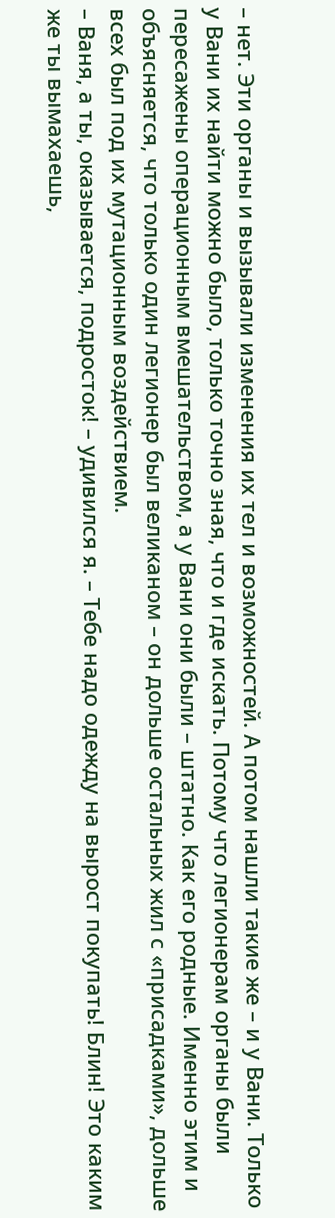– нет. Эти органы и вызывали изменения их тел и возможностей. А потом нашли такие же – и у Вани. Только у Вани их найти можно было, только точно зная, что и где искать. Потому что легионерам органы были пересажены операционным вмешательством, а у Вани они были – штатно. Как его родные. Именно этим и объясняется, что только один легионер был великаном – он дольше остальных жил с «присадками», дольше всех был под их мутационным воздействием.
– Ваня, а ты, оказывается, подросток! – удивился я. – Тебе надо одежду на вырост покупать! Блин! Это каким же ты вымахаешь,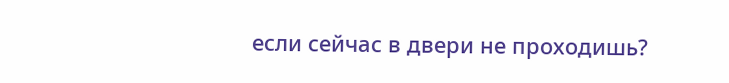если сейчас в двери не проходишь?